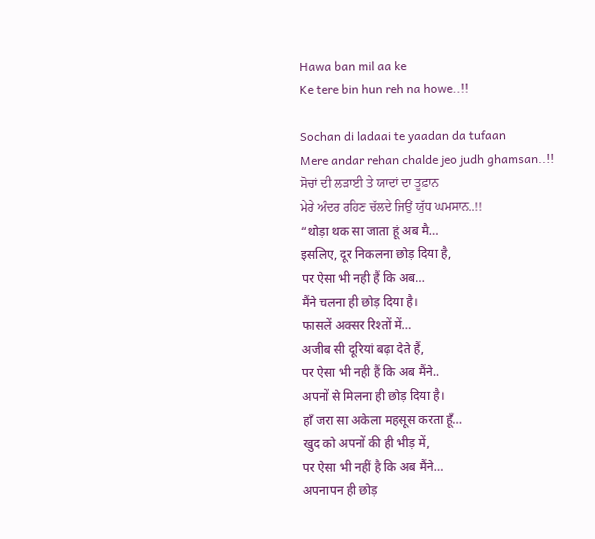Hawa ban mil aa ke
Ke tere bin hun reh na howe..!!

Sochan di ladaai te yaadan da tufaan
Mere andar rehan chalde jeo judh ghamsan..!!
ਸੋਚਾਂ ਦੀ ਲੜਾਈ ਤੇ ਯਾਦਾਂ ਦਾ ਤੂਫ਼ਾਨ
ਮੇਰੇ ਅੰਦਰ ਰਹਿਣ ਚੱਲਦੇ ਜਿਉਂ ਯੁੱਧ ਘਮਸਾਨ..!!
“थोड़ा थक सा जाता हूं अब मै…
इसलिए, दूर निकलना छोड़ दिया है,
पर ऐसा भी नही हैं कि अब…
मैंने चलना ही छोड़ दिया है।
फासलें अक्सर रिश्तों में…
अजीब सी दूरियां बढ़ा देते हैं,
पर ऐसा भी नही हैं कि अब मैंने..
अपनों से मिलना ही छोड़ दिया है।
हाँ जरा सा अकेला महसूस करता हूँ…
खुद को अपनों की ही भीड़ में,
पर ऐसा भी नहीं है कि अब मैंने…
अपनापन ही छोड़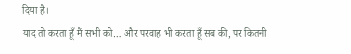दिया है।
याद तो करता हूँ मैं सभी को… और परवाह भी करता हूँ सब की, पर कितनी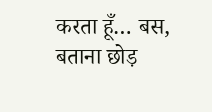करता हूँ… बस, बताना छोड़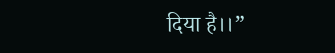दिया है।।”